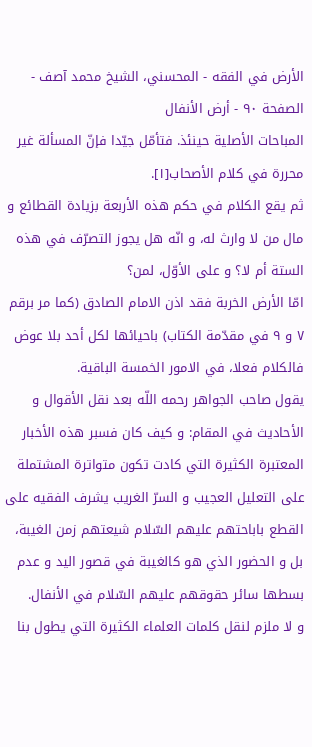الأرض في الفقه - المحسني، الشيخ محمد آصف - الصفحة ٩٠ - أرض الأنفال
المباحات الأصلية حينئذ. فتأمّل جيّدا فإنّ المسألة غير محررة في كلام الأصحاب[١].
ثم يقع الكلام في حكم هذه الأربعة بزيادة القطائع و مال من لا وارث له، و انّه هل يجوز التصرّف في هذه الستة أم لا؟ و على الأوّل، لمن؟
امّا الأرض الخربة فقد اذن الامام الصادق (كما مر برقم ٧ و ٩ في مقدّمة الكتاب) باحيائها لكل أحد بلا عوض فالكلام فعلا، في الامور الخمسة الباقية.
يقول صاحب الجواهر رحمه اللّه بعد نقل الأقوال و الأحاديث في المقام: و كيف كان فسبر هذه الأخبار المعتبرة الكثيرة التي كادت تكون متواترة المشتملة على التعليل العجيب و السرّ الغريب يشرف الفقيه على القطع باباحتهم عليهم السّلام شيعتهم زمن الغيبة، بل و الحضور الذي هو كالغيبة في قصور اليد و عدم بسطها سائر حقوقهم عليهم السّلام في الأنفال.
و لا ملزم لنقل كلمات العلماء الكثيرة التي يطول بنا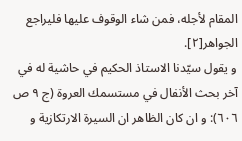المقام لأجله، فمن شاء الوقوف عليها فليراجع الجواهر[٢].
و يقول سيّدنا الاستاذ الحكيم في حاشية له في آخر بحث الأنفال في مستسمك العروة (ج ٩ ص ٦٠٦): و ان كان الظاهر ان السيرة الارتكازية و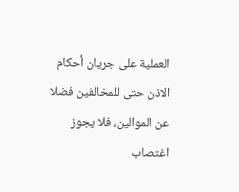العملية على جريان أحكام الاذن حتى للمخالفين فضلا عن الموالين، فلا يجوز اغتصاب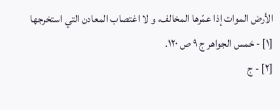الأرض الموات إذا عمّرها المخالف، و لا اغتصاب المعادن التي استخرجها
[١] - خمس الجواهر ج ٩ ص ١٢٠.
[٢] - ج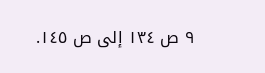٩ ص ١٣٤ إلى ص ١٤٥.